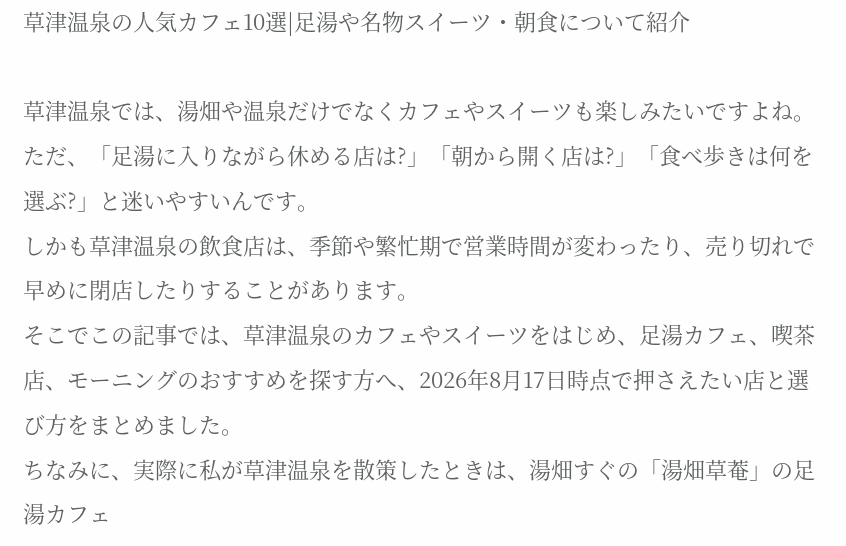草津温泉の人気カフェ10選|足湯や名物スイーツ・朝食について紹介

草津温泉では、湯畑や温泉だけでなくカフェやスイーツも楽しみたいですよね。
ただ、「足湯に入りながら休める店は?」「朝から開く店は?」「食べ歩きは何を選ぶ?」と迷いやすいんです。
しかも草津温泉の飲食店は、季節や繁忙期で営業時間が変わったり、売り切れで早めに閉店したりすることがあります。
そこでこの記事では、草津温泉のカフェやスイーツをはじめ、足湯カフェ、喫茶店、モーニングのおすすめを探す方へ、2026年8月17日時点で押さえたい店と選び方をまとめました。
ちなみに、実際に私が草津温泉を散策したときは、湯畑すぐの「湯畑草菴」の足湯カフェ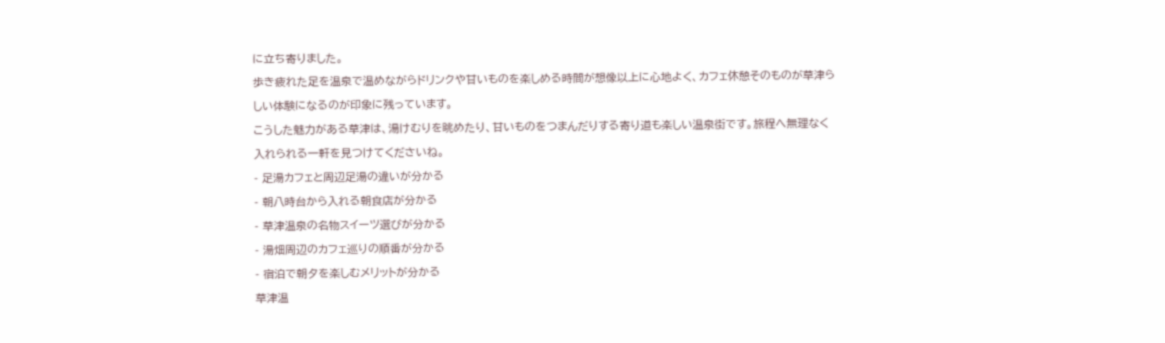に立ち寄りました。
歩き疲れた足を温泉で温めながらドリンクや甘いものを楽しめる時間が想像以上に心地よく、カフェ休憩そのものが草津らしい体験になるのが印象に残っています。
こうした魅力がある草津は、湯けむりを眺めたり、甘いものをつまんだりする寄り道も楽しい温泉街です。旅程へ無理なく入れられる一軒を見つけてくださいね。
- 足湯カフェと周辺足湯の違いが分かる
- 朝八時台から入れる朝食店が分かる
- 草津温泉の名物スイーツ選びが分かる
- 湯畑周辺のカフェ巡りの順番が分かる
- 宿泊で朝夕を楽しむメリットが分かる
草津温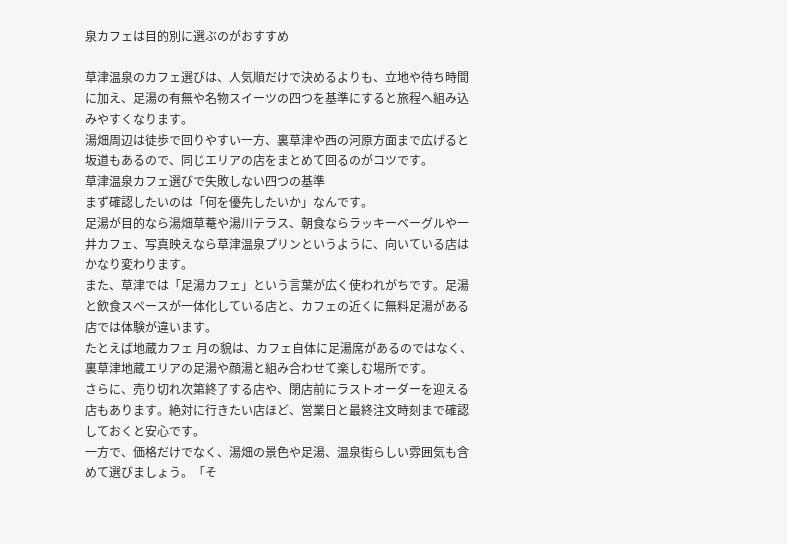泉カフェは目的別に選ぶのがおすすめ

草津温泉のカフェ選びは、人気順だけで決めるよりも、立地や待ち時間に加え、足湯の有無や名物スイーツの四つを基準にすると旅程へ組み込みやすくなります。
湯畑周辺は徒歩で回りやすい一方、裏草津や西の河原方面まで広げると坂道もあるので、同じエリアの店をまとめて回るのがコツです。
草津温泉カフェ選びで失敗しない四つの基準
まず確認したいのは「何を優先したいか」なんです。
足湯が目的なら湯畑草菴や湯川テラス、朝食ならラッキーベーグルや一井カフェ、写真映えなら草津温泉プリンというように、向いている店はかなり変わります。
また、草津では「足湯カフェ」という言葉が広く使われがちです。足湯と飲食スペースが一体化している店と、カフェの近くに無料足湯がある店では体験が違います。
たとえば地蔵カフェ 月の貌は、カフェ自体に足湯席があるのではなく、裏草津地蔵エリアの足湯や顔湯と組み合わせて楽しむ場所です。
さらに、売り切れ次第終了する店や、閉店前にラストオーダーを迎える店もあります。絶対に行きたい店ほど、営業日と最終注文時刻まで確認しておくと安心です。
一方で、価格だけでなく、湯畑の景色や足湯、温泉街らしい雰囲気も含めて選びましょう。「そ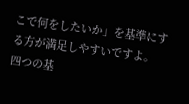こで何をしたいか」を基準にする方が満足しやすいですよ。
四つの基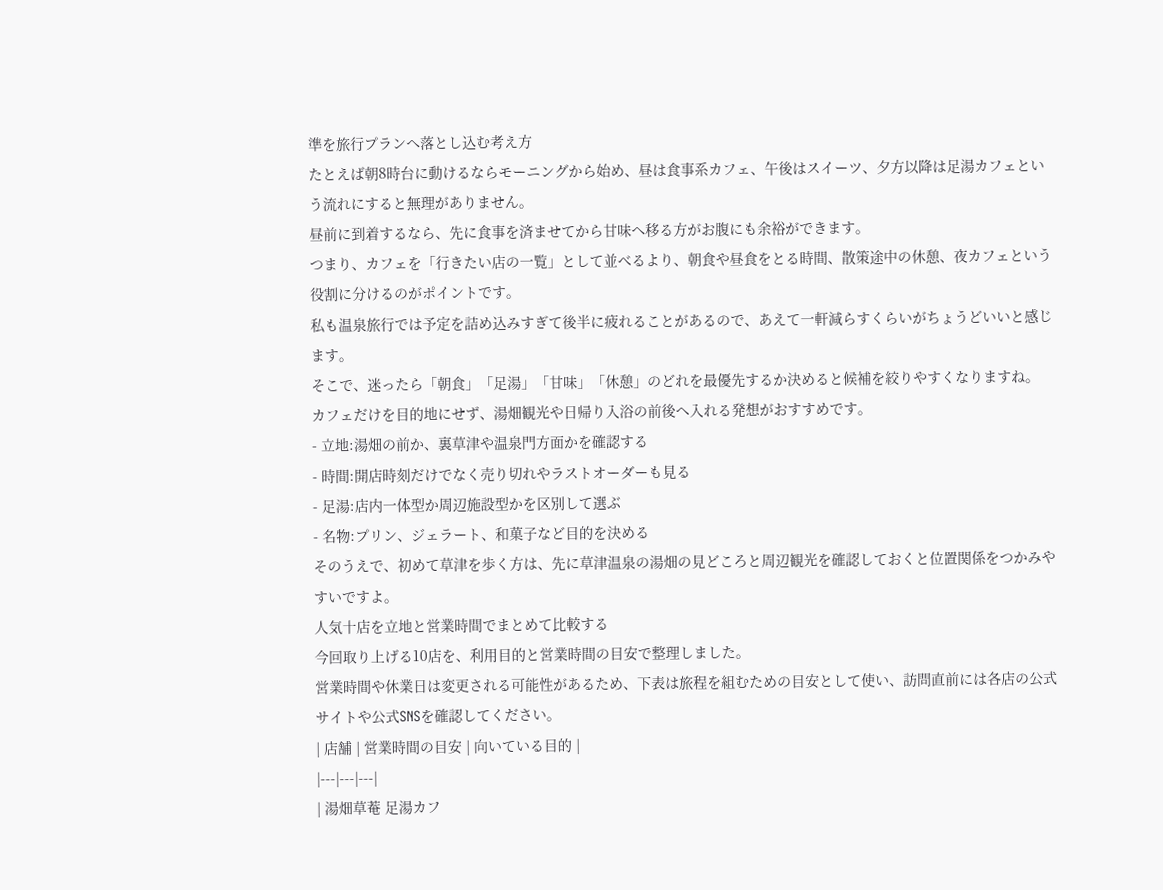準を旅行プランへ落とし込む考え方
たとえば朝8時台に動けるならモーニングから始め、昼は食事系カフェ、午後はスイーツ、夕方以降は足湯カフェという流れにすると無理がありません。
昼前に到着するなら、先に食事を済ませてから甘味へ移る方がお腹にも余裕ができます。
つまり、カフェを「行きたい店の一覧」として並べるより、朝食や昼食をとる時間、散策途中の休憩、夜カフェという役割に分けるのがポイントです。
私も温泉旅行では予定を詰め込みすぎて後半に疲れることがあるので、あえて一軒減らすくらいがちょうどいいと感じます。
そこで、迷ったら「朝食」「足湯」「甘味」「休憩」のどれを最優先するか決めると候補を絞りやすくなりますね。
カフェだけを目的地にせず、湯畑観光や日帰り入浴の前後へ入れる発想がおすすめです。
- 立地:湯畑の前か、裏草津や温泉門方面かを確認する
- 時間:開店時刻だけでなく売り切れやラストオーダーも見る
- 足湯:店内一体型か周辺施設型かを区別して選ぶ
- 名物:プリン、ジェラート、和菓子など目的を決める
そのうえで、初めて草津を歩く方は、先に草津温泉の湯畑の見どころと周辺観光を確認しておくと位置関係をつかみやすいですよ。
人気十店を立地と営業時間でまとめて比較する
今回取り上げる10店を、利用目的と営業時間の目安で整理しました。
営業時間や休業日は変更される可能性があるため、下表は旅程を組むための目安として使い、訪問直前には各店の公式サイトや公式SNSを確認してください。
| 店舗 | 営業時間の目安 | 向いている目的 |
|---|---|---|
| 湯畑草菴 足湯カフ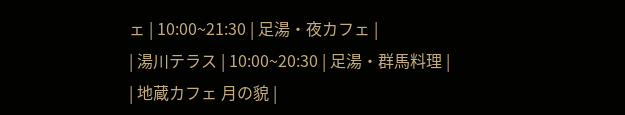ェ | 10:00~21:30 | 足湯・夜カフェ |
| 湯川テラス | 10:00~20:30 | 足湯・群馬料理 |
| 地蔵カフェ 月の貌 |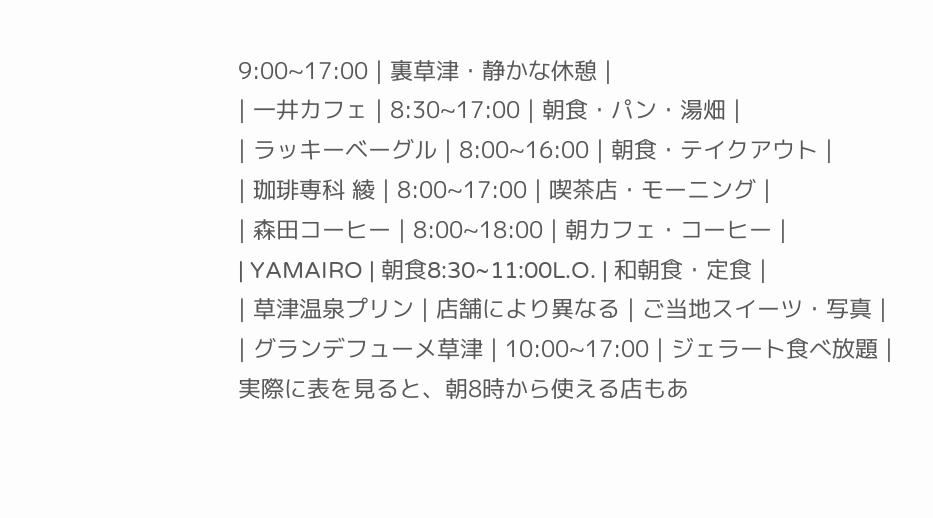9:00~17:00 | 裏草津・静かな休憩 |
| 一井カフェ | 8:30~17:00 | 朝食・パン・湯畑 |
| ラッキーベーグル | 8:00~16:00 | 朝食・テイクアウト |
| 珈琲専科 綾 | 8:00~17:00 | 喫茶店・モーニング |
| 森田コーヒー | 8:00~18:00 | 朝カフェ・コーヒー |
| YAMAIRO | 朝食8:30~11:00L.O. | 和朝食・定食 |
| 草津温泉プリン | 店舗により異なる | ご当地スイーツ・写真 |
| グランデフューメ草津 | 10:00~17:00 | ジェラート食べ放題 |
実際に表を見ると、朝8時から使える店もあ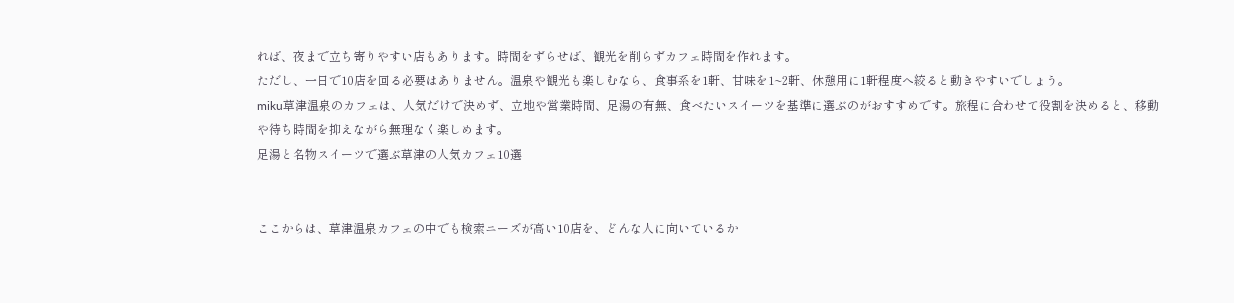れば、夜まで立ち寄りやすい店もあります。時間をずらせば、観光を削らずカフェ時間を作れます。
ただし、一日で10店を回る必要はありません。温泉や観光も楽しむなら、食事系を1軒、甘味を1~2軒、休憩用に1軒程度へ絞ると動きやすいでしょう。
miku草津温泉のカフェは、人気だけで決めず、立地や営業時間、足湯の有無、食べたいスイーツを基準に選ぶのがおすすめです。旅程に合わせて役割を決めると、移動や待ち時間を抑えながら無理なく楽しめます。
足湯と名物スイーツで選ぶ草津の人気カフェ10選


ここからは、草津温泉カフェの中でも検索ニーズが高い10店を、どんな人に向いているか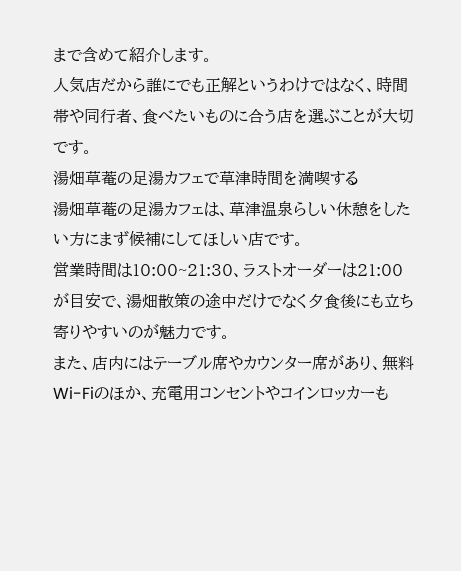まで含めて紹介します。
人気店だから誰にでも正解というわけではなく、時間帯や同行者、食べたいものに合う店を選ぶことが大切です。
湯畑草菴の足湯カフェで草津時間を満喫する
湯畑草菴の足湯カフェは、草津温泉らしい休憩をしたい方にまず候補にしてほしい店です。
営業時間は10:00~21:30、ラストオーダーは21:00が目安で、湯畑散策の途中だけでなく夕食後にも立ち寄りやすいのが魅力です。
また、店内にはテーブル席やカウンター席があり、無料Wi-Fiのほか、充電用コンセントやコインロッカーも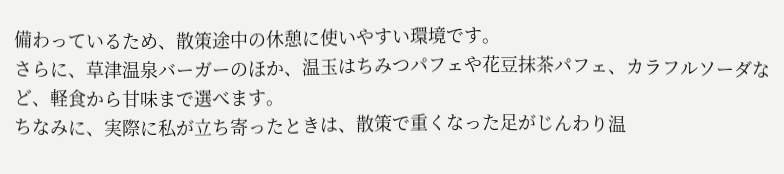備わっているため、散策途中の休憩に使いやすい環境です。
さらに、草津温泉バーガーのほか、温玉はちみつパフェや花豆抹茶パフェ、カラフルソーダなど、軽食から甘味まで選べます。
ちなみに、実際に私が立ち寄ったときは、散策で重くなった足がじんわり温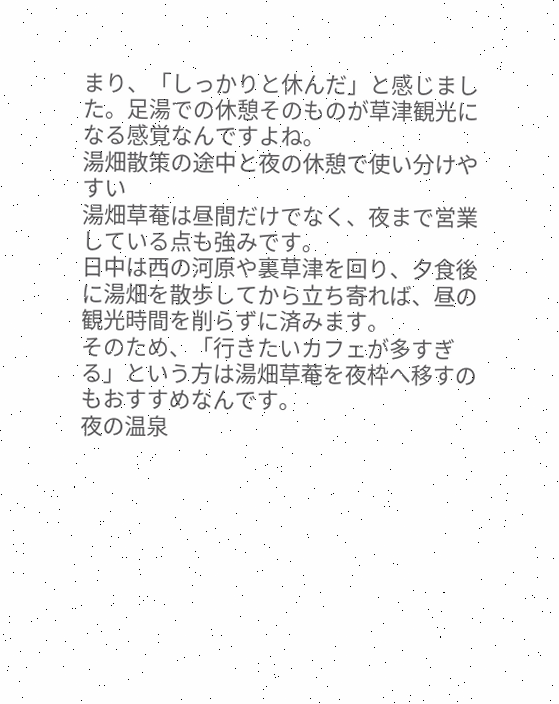まり、「しっかりと休んだ」と感じました。足湯での休憩そのものが草津観光になる感覚なんですよね。
湯畑散策の途中と夜の休憩で使い分けやすい
湯畑草菴は昼間だけでなく、夜まで営業している点も強みです。
日中は西の河原や裏草津を回り、夕食後に湯畑を散歩してから立ち寄れば、昼の観光時間を削らずに済みます。
そのため、「行きたいカフェが多すぎる」という方は湯畑草菴を夜枠へ移すのもおすすめなんです。
夜の温泉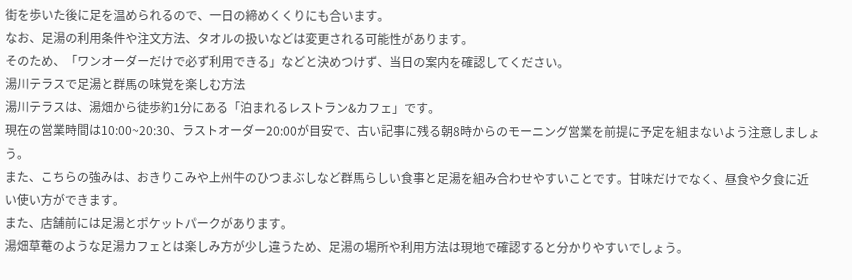街を歩いた後に足を温められるので、一日の締めくくりにも合います。
なお、足湯の利用条件や注文方法、タオルの扱いなどは変更される可能性があります。
そのため、「ワンオーダーだけで必ず利用できる」などと決めつけず、当日の案内を確認してください。
湯川テラスで足湯と群馬の味覚を楽しむ方法
湯川テラスは、湯畑から徒歩約1分にある「泊まれるレストラン&カフェ」です。
現在の営業時間は10:00~20:30、ラストオーダー20:00が目安で、古い記事に残る朝8時からのモーニング営業を前提に予定を組まないよう注意しましょう。
また、こちらの強みは、おきりこみや上州牛のひつまぶしなど群馬らしい食事と足湯を組み合わせやすいことです。甘味だけでなく、昼食や夕食に近い使い方ができます。
また、店舗前には足湯とポケットパークがあります。
湯畑草菴のような足湯カフェとは楽しみ方が少し違うため、足湯の場所や利用方法は現地で確認すると分かりやすいでしょう。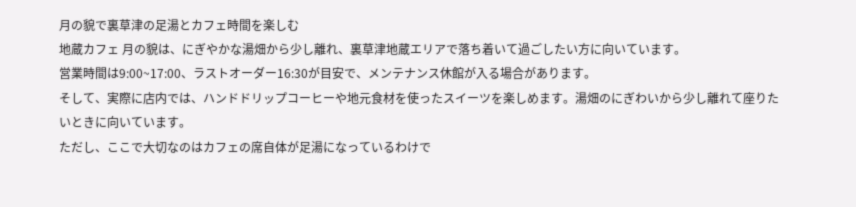月の貌で裏草津の足湯とカフェ時間を楽しむ
地蔵カフェ 月の貌は、にぎやかな湯畑から少し離れ、裏草津地蔵エリアで落ち着いて過ごしたい方に向いています。
営業時間は9:00~17:00、ラストオーダー16:30が目安で、メンテナンス休館が入る場合があります。
そして、実際に店内では、ハンドドリップコーヒーや地元食材を使ったスイーツを楽しめます。湯畑のにぎわいから少し離れて座りたいときに向いています。
ただし、ここで大切なのはカフェの席自体が足湯になっているわけで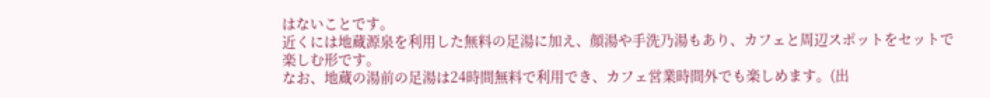はないことです。
近くには地蔵源泉を利用した無料の足湯に加え、顔湯や手洗乃湯もあり、カフェと周辺スポットをセットで楽しむ形です。
なお、地蔵の湯前の足湯は24時間無料で利用でき、カフェ営業時間外でも楽しめます。(出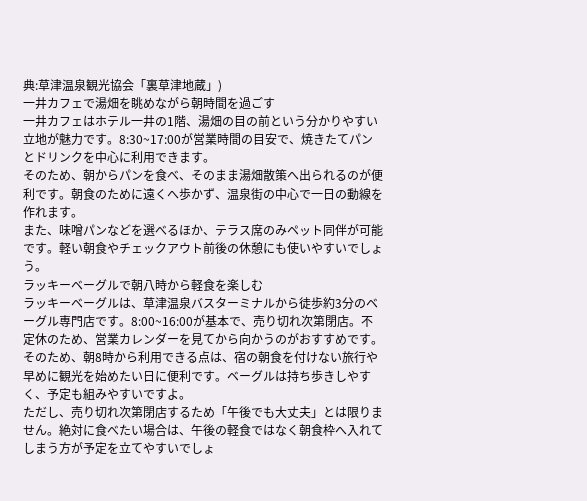典:草津温泉観光協会「裏草津地蔵」)
一井カフェで湯畑を眺めながら朝時間を過ごす
一井カフェはホテル一井の1階、湯畑の目の前という分かりやすい立地が魅力です。8:30~17:00が営業時間の目安で、焼きたてパンとドリンクを中心に利用できます。
そのため、朝からパンを食べ、そのまま湯畑散策へ出られるのが便利です。朝食のために遠くへ歩かず、温泉街の中心で一日の動線を作れます。
また、味噌パンなどを選べるほか、テラス席のみペット同伴が可能です。軽い朝食やチェックアウト前後の休憩にも使いやすいでしょう。
ラッキーベーグルで朝八時から軽食を楽しむ
ラッキーベーグルは、草津温泉バスターミナルから徒歩約3分のベーグル専門店です。8:00~16:00が基本で、売り切れ次第閉店。不定休のため、営業カレンダーを見てから向かうのがおすすめです。
そのため、朝8時から利用できる点は、宿の朝食を付けない旅行や早めに観光を始めたい日に便利です。ベーグルは持ち歩きしやすく、予定も組みやすいですよ。
ただし、売り切れ次第閉店するため「午後でも大丈夫」とは限りません。絶対に食べたい場合は、午後の軽食ではなく朝食枠へ入れてしまう方が予定を立てやすいでしょ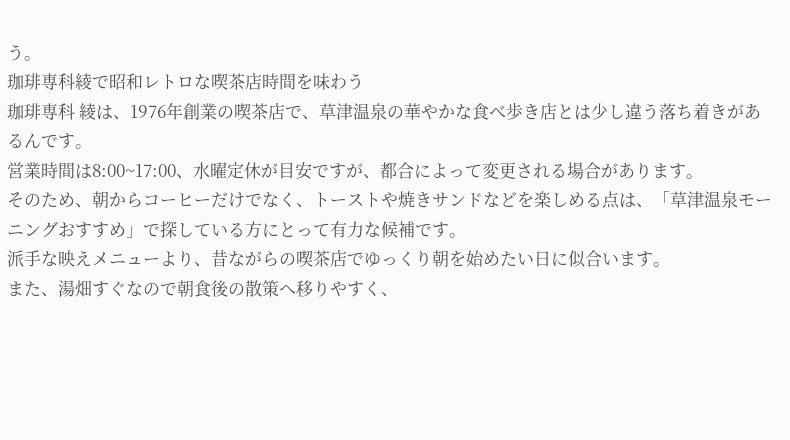う。
珈琲専科綾で昭和レトロな喫茶店時間を味わう
珈琲専科 綾は、1976年創業の喫茶店で、草津温泉の華やかな食べ歩き店とは少し違う落ち着きがあるんです。
営業時間は8:00~17:00、水曜定休が目安ですが、都合によって変更される場合があります。
そのため、朝からコーヒーだけでなく、トーストや焼きサンドなどを楽しめる点は、「草津温泉モーニングおすすめ」で探している方にとって有力な候補です。
派手な映えメニューより、昔ながらの喫茶店でゆっくり朝を始めたい日に似合います。
また、湯畑すぐなので朝食後の散策へ移りやすく、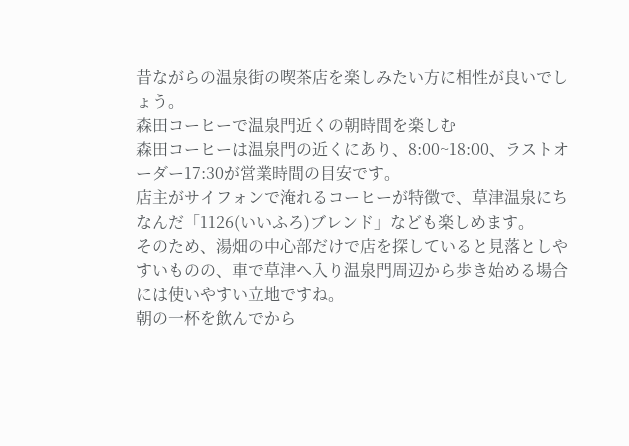昔ながらの温泉街の喫茶店を楽しみたい方に相性が良いでしょう。
森田コーヒーで温泉門近くの朝時間を楽しむ
森田コーヒーは温泉門の近くにあり、8:00~18:00、ラストオーダー17:30が営業時間の目安です。
店主がサイフォンで淹れるコーヒーが特徴で、草津温泉にちなんだ「1126(いいふろ)ブレンド」なども楽しめます。
そのため、湯畑の中心部だけで店を探していると見落としやすいものの、車で草津へ入り温泉門周辺から歩き始める場合には使いやすい立地ですね。
朝の一杯を飲んでから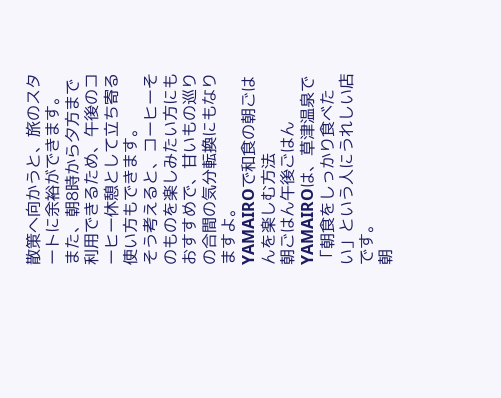散策へ向かうと、旅のスタートに余裕ができます。
また、朝8時から夕方まで利用できるため、午後のコーヒー休憩として立ち寄る使い方もできます。
そう考えると、コーヒーそのものを楽しみたい方にもおすすめで、甘いもの巡りの合間の気分転換にもなりますよ。
YAMAIROで和食の朝ごはんを楽しむ方法
朝ごはん午後ごはん YAMAIROは、草津温泉で「朝食をしっかり食べたい」という人にうれしい店です。
朝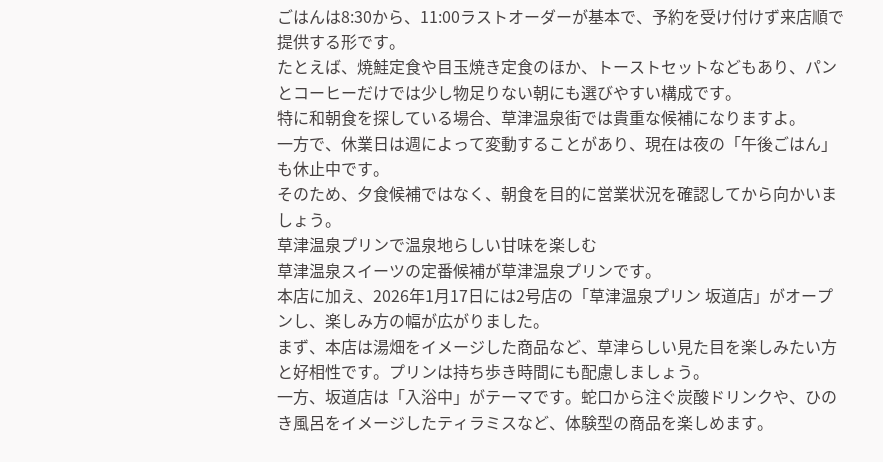ごはんは8:30から、11:00ラストオーダーが基本で、予約を受け付けず来店順で提供する形です。
たとえば、焼鮭定食や目玉焼き定食のほか、トーストセットなどもあり、パンとコーヒーだけでは少し物足りない朝にも選びやすい構成です。
特に和朝食を探している場合、草津温泉街では貴重な候補になりますよ。
一方で、休業日は週によって変動することがあり、現在は夜の「午後ごはん」も休止中です。
そのため、夕食候補ではなく、朝食を目的に営業状況を確認してから向かいましょう。
草津温泉プリンで温泉地らしい甘味を楽しむ
草津温泉スイーツの定番候補が草津温泉プリンです。
本店に加え、2026年1月17日には2号店の「草津温泉プリン 坂道店」がオープンし、楽しみ方の幅が広がりました。
まず、本店は湯畑をイメージした商品など、草津らしい見た目を楽しみたい方と好相性です。プリンは持ち歩き時間にも配慮しましょう。
一方、坂道店は「入浴中」がテーマです。蛇口から注ぐ炭酸ドリンクや、ひのき風呂をイメージしたティラミスなど、体験型の商品を楽しめます。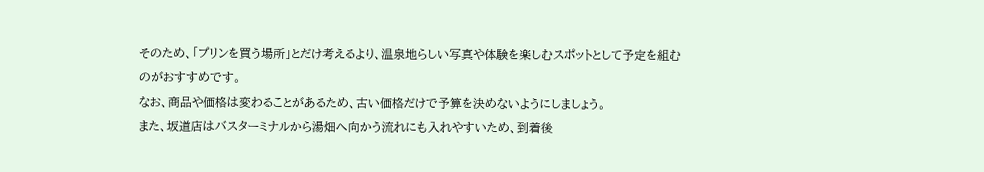そのため、「プリンを買う場所」とだけ考えるより、温泉地らしい写真や体験を楽しむスポットとして予定を組むのがおすすめです。
なお、商品や価格は変わることがあるため、古い価格だけで予算を決めないようにしましょう。
また、坂道店はバスターミナルから湯畑へ向かう流れにも入れやすいため、到着後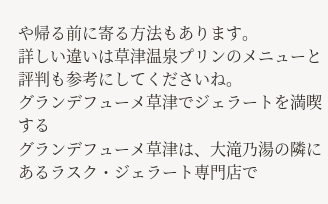や帰る前に寄る方法もあります。
詳しい違いは草津温泉プリンのメニューと評判も参考にしてくださいね。
グランデフューメ草津でジェラートを満喫する
グランデフューメ草津は、大滝乃湯の隣にあるラスク・ジェラート専門店で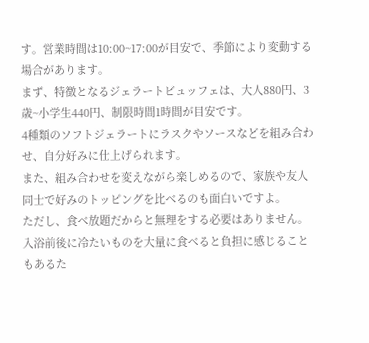す。営業時間は10:00~17:00が目安で、季節により変動する場合があります。
まず、特徴となるジェラートビュッフェは、大人880円、3歳~小学生440円、制限時間1時間が目安です。
4種類のソフトジェラートにラスクやソースなどを組み合わせ、自分好みに仕上げられます。
また、組み合わせを変えながら楽しめるので、家族や友人同士で好みのトッピングを比べるのも面白いですよ。
ただし、食べ放題だからと無理をする必要はありません。入浴前後に冷たいものを大量に食べると負担に感じることもあるた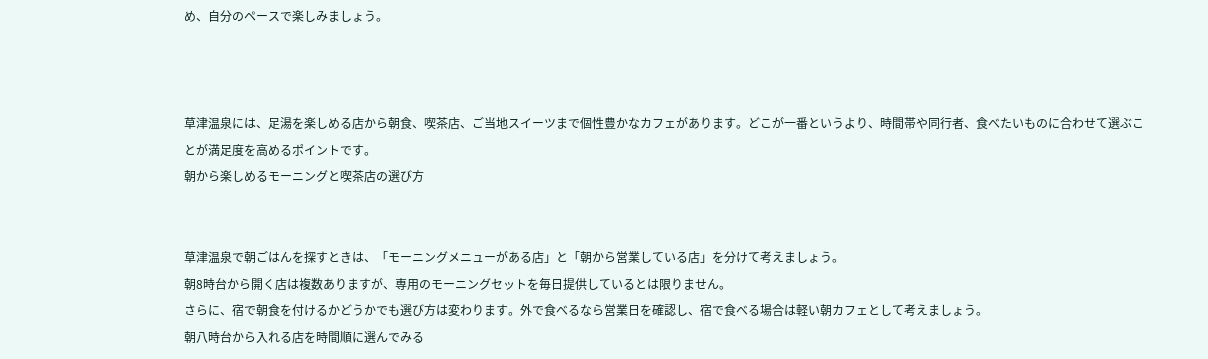め、自分のペースで楽しみましょう。



草津温泉には、足湯を楽しめる店から朝食、喫茶店、ご当地スイーツまで個性豊かなカフェがあります。どこが一番というより、時間帯や同行者、食べたいものに合わせて選ぶことが満足度を高めるポイントです。
朝から楽しめるモーニングと喫茶店の選び方


草津温泉で朝ごはんを探すときは、「モーニングメニューがある店」と「朝から営業している店」を分けて考えましょう。
朝8時台から開く店は複数ありますが、専用のモーニングセットを毎日提供しているとは限りません。
さらに、宿で朝食を付けるかどうかでも選び方は変わります。外で食べるなら営業日を確認し、宿で食べる場合は軽い朝カフェとして考えましょう。
朝八時台から入れる店を時間順に選んでみる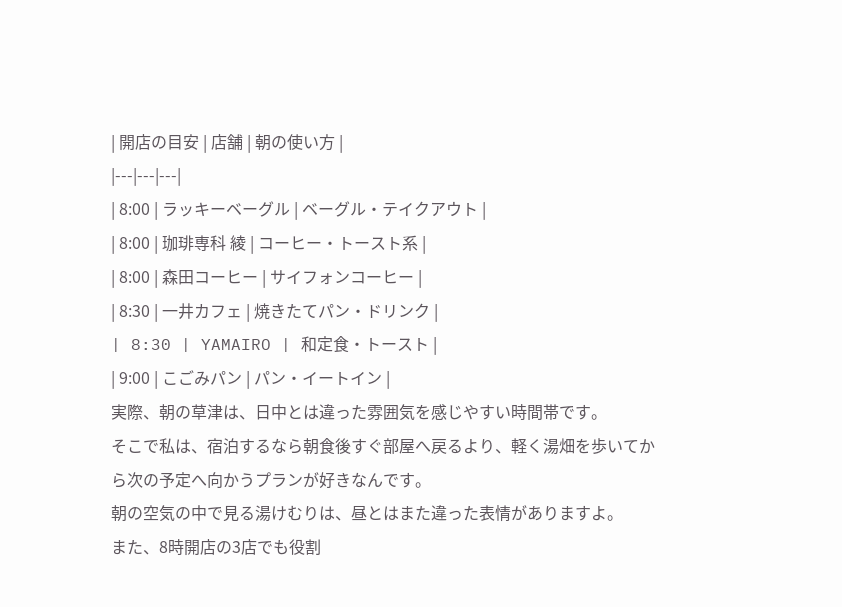| 開店の目安 | 店舗 | 朝の使い方 |
|---|---|---|
| 8:00 | ラッキーベーグル | ベーグル・テイクアウト |
| 8:00 | 珈琲専科 綾 | コーヒー・トースト系 |
| 8:00 | 森田コーヒー | サイフォンコーヒー |
| 8:30 | 一井カフェ | 焼きたてパン・ドリンク |
| 8:30 | YAMAIRO | 和定食・トースト |
| 9:00 | こごみパン | パン・イートイン |
実際、朝の草津は、日中とは違った雰囲気を感じやすい時間帯です。
そこで私は、宿泊するなら朝食後すぐ部屋へ戻るより、軽く湯畑を歩いてから次の予定へ向かうプランが好きなんです。
朝の空気の中で見る湯けむりは、昼とはまた違った表情がありますよ。
また、8時開店の3店でも役割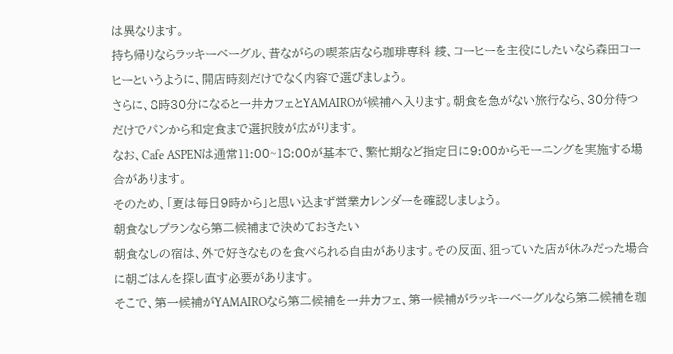は異なります。
持ち帰りならラッキーベーグル、昔ながらの喫茶店なら珈琲専科 綾、コーヒーを主役にしたいなら森田コーヒーというように、開店時刻だけでなく内容で選びましょう。
さらに、8時30分になると一井カフェとYAMAIROが候補へ入ります。朝食を急がない旅行なら、30分待つだけでパンから和定食まで選択肢が広がります。
なお、Cafe ASPENは通常11:00~18:00が基本で、繁忙期など指定日に9:00からモーニングを実施する場合があります。
そのため、「夏は毎日9時から」と思い込まず営業カレンダーを確認しましょう。
朝食なしプランなら第二候補まで決めておきたい
朝食なしの宿は、外で好きなものを食べられる自由があります。その反面、狙っていた店が休みだった場合に朝ごはんを探し直す必要があります。
そこで、第一候補がYAMAIROなら第二候補を一井カフェ、第一候補がラッキーベーグルなら第二候補を珈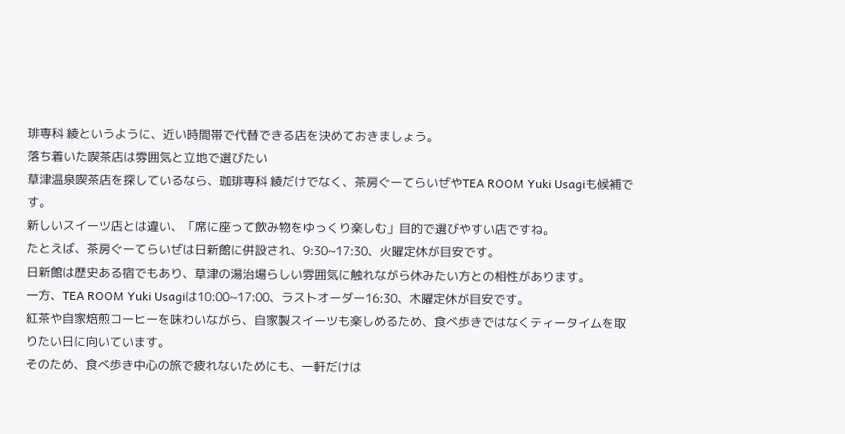琲専科 綾というように、近い時間帯で代替できる店を決めておきましょう。
落ち着いた喫茶店は雰囲気と立地で選びたい
草津温泉喫茶店を探しているなら、珈琲専科 綾だけでなく、茶房ぐーてらいぜやTEA ROOM Yuki Usagiも候補です。
新しいスイーツ店とは違い、「席に座って飲み物をゆっくり楽しむ」目的で選びやすい店ですね。
たとえば、茶房ぐーてらいぜは日新館に併設され、9:30~17:30、火曜定休が目安です。
日新館は歴史ある宿でもあり、草津の湯治場らしい雰囲気に触れながら休みたい方との相性があります。
一方、TEA ROOM Yuki Usagiは10:00~17:00、ラストオーダー16:30、木曜定休が目安です。
紅茶や自家焙煎コーヒーを味わいながら、自家製スイーツも楽しめるため、食べ歩きではなくティータイムを取りたい日に向いています。
そのため、食べ歩き中心の旅で疲れないためにも、一軒だけは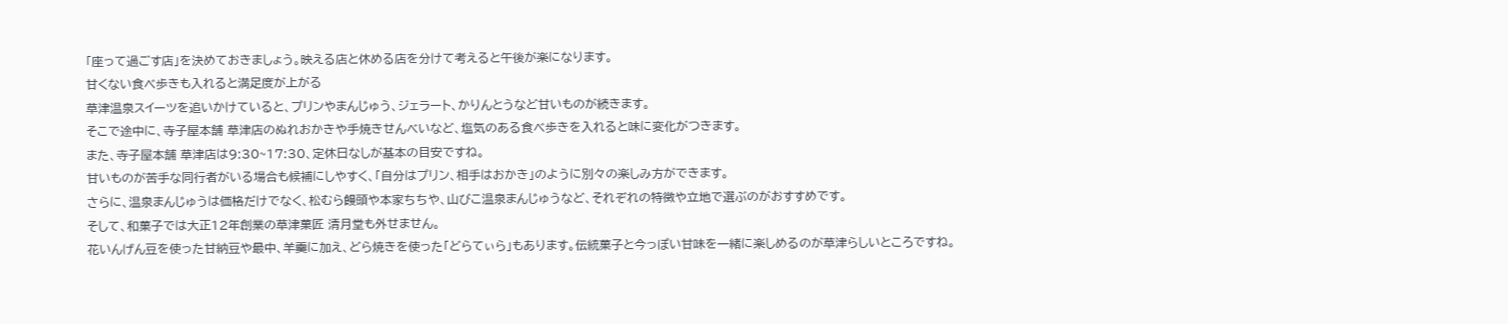「座って過ごす店」を決めておきましょう。映える店と休める店を分けて考えると午後が楽になります。
甘くない食べ歩きも入れると満足度が上がる
草津温泉スイーツを追いかけていると、プリンやまんじゅう、ジェラート、かりんとうなど甘いものが続きます。
そこで途中に、寺子屋本舗 草津店のぬれおかきや手焼きせんべいなど、塩気のある食べ歩きを入れると味に変化がつきます。
また、寺子屋本舗 草津店は9:30~17:30、定休日なしが基本の目安ですね。
甘いものが苦手な同行者がいる場合も候補にしやすく、「自分はプリン、相手はおかき」のように別々の楽しみ方ができます。
さらに、温泉まんじゅうは価格だけでなく、松むら饅頭や本家ちちや、山びこ温泉まんじゅうなど、それぞれの特徴や立地で選ぶのがおすすめです。
そして、和菓子では大正12年創業の草津菓匠 清月堂も外せません。
花いんげん豆を使った甘納豆や最中、羊羹に加え、どら焼きを使った「どらてぃら」もあります。伝統菓子と今っぽい甘味を一緒に楽しめるのが草津らしいところですね。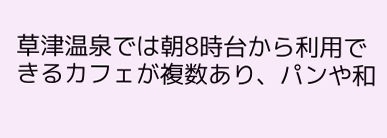草津温泉では朝8時台から利用できるカフェが複数あり、パンや和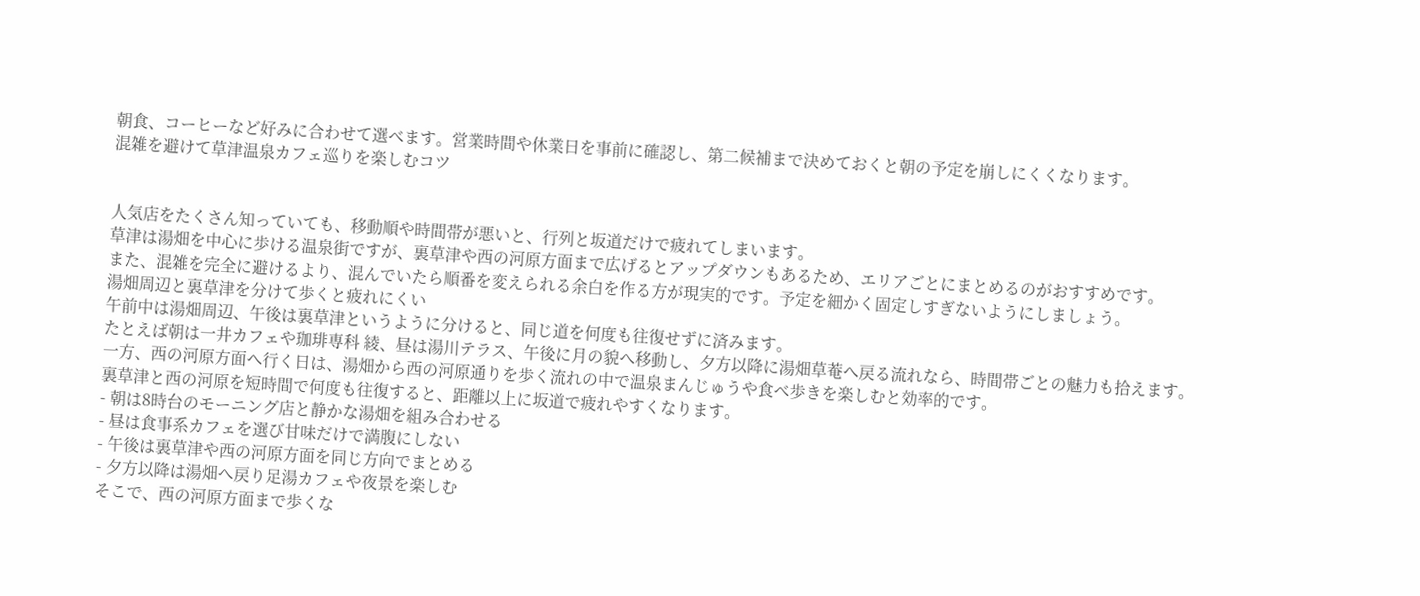朝食、コーヒーなど好みに合わせて選べます。営業時間や休業日を事前に確認し、第二候補まで決めておくと朝の予定を崩しにくくなります。
混雑を避けて草津温泉カフェ巡りを楽しむコツ


人気店をたくさん知っていても、移動順や時間帯が悪いと、行列と坂道だけで疲れてしまいます。
草津は湯畑を中心に歩ける温泉街ですが、裏草津や西の河原方面まで広げるとアップダウンもあるため、エリアごとにまとめるのがおすすめです。
また、混雑を完全に避けるより、混んでいたら順番を変えられる余白を作る方が現実的です。予定を細かく固定しすぎないようにしましょう。
湯畑周辺と裏草津を分けて歩くと疲れにくい
午前中は湯畑周辺、午後は裏草津というように分けると、同じ道を何度も往復せずに済みます。
たとえば朝は一井カフェや珈琲専科 綾、昼は湯川テラス、午後に月の貌へ移動し、夕方以降に湯畑草菴へ戻る流れなら、時間帯ごとの魅力も拾えます。
一方、西の河原方面へ行く日は、湯畑から西の河原通りを歩く流れの中で温泉まんじゅうや食べ歩きを楽しむと効率的です。
裏草津と西の河原を短時間で何度も往復すると、距離以上に坂道で疲れやすくなります。
- 朝は8時台のモーニング店と静かな湯畑を組み合わせる
- 昼は食事系カフェを選び甘味だけで満腹にしない
- 午後は裏草津や西の河原方面を同じ方向でまとめる
- 夕方以降は湯畑へ戻り足湯カフェや夜景を楽しむ
そこで、西の河原方面まで歩くな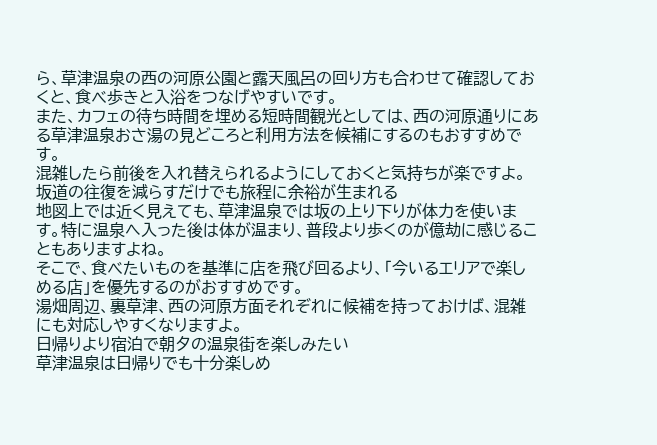ら、草津温泉の西の河原公園と露天風呂の回り方も合わせて確認しておくと、食べ歩きと入浴をつなげやすいです。
また、カフェの待ち時間を埋める短時間観光としては、西の河原通りにある草津温泉おさ湯の見どころと利用方法を候補にするのもおすすめです。
混雑したら前後を入れ替えられるようにしておくと気持ちが楽ですよ。
坂道の往復を減らすだけでも旅程に余裕が生まれる
地図上では近く見えても、草津温泉では坂の上り下りが体力を使います。特に温泉へ入った後は体が温まり、普段より歩くのが億劫に感じることもありますよね。
そこで、食べたいものを基準に店を飛び回るより、「今いるエリアで楽しめる店」を優先するのがおすすめです。
湯畑周辺、裏草津、西の河原方面それぞれに候補を持っておけば、混雑にも対応しやすくなりますよ。
日帰りより宿泊で朝夕の温泉街を楽しみたい
草津温泉は日帰りでも十分楽しめ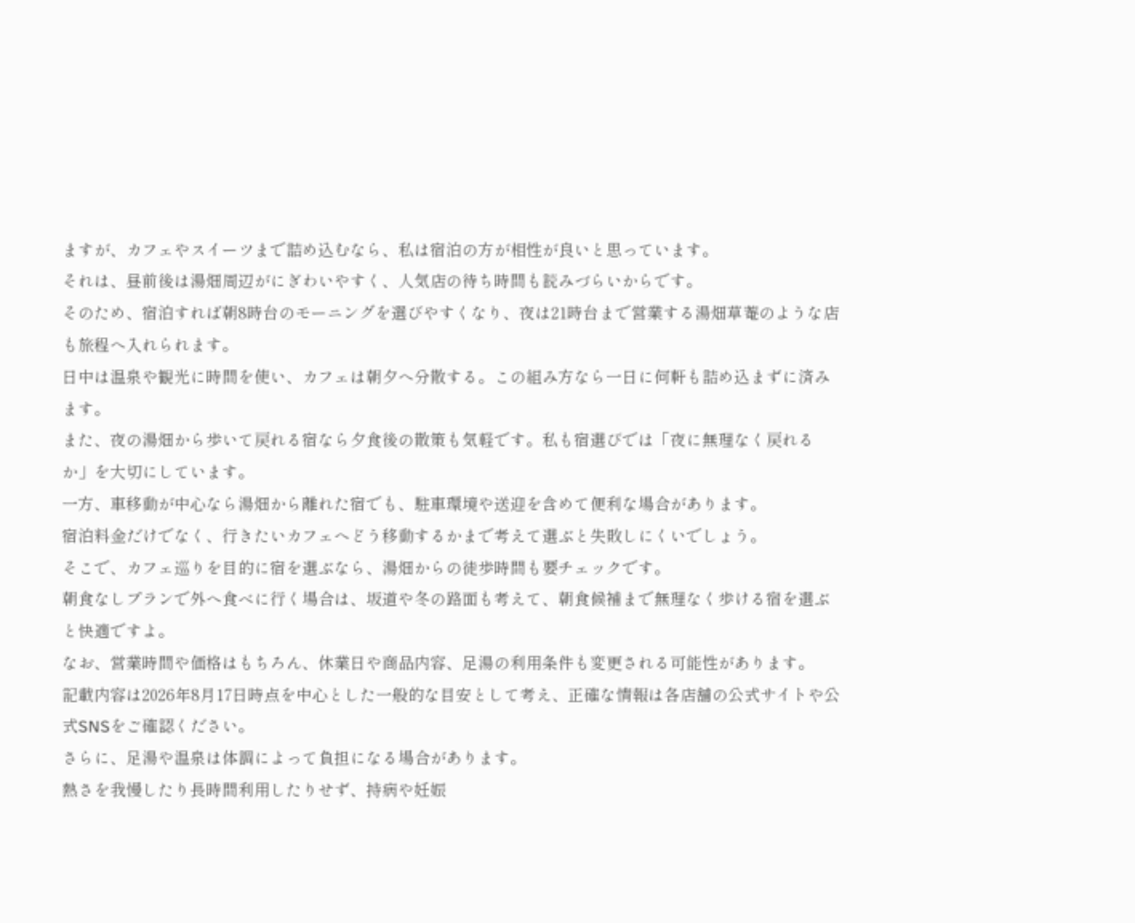ますが、カフェやスイーツまで詰め込むなら、私は宿泊の方が相性が良いと思っています。
それは、昼前後は湯畑周辺がにぎわいやすく、人気店の待ち時間も読みづらいからです。
そのため、宿泊すれば朝8時台のモーニングを選びやすくなり、夜は21時台まで営業する湯畑草菴のような店も旅程へ入れられます。
日中は温泉や観光に時間を使い、カフェは朝夕へ分散する。この組み方なら一日に何軒も詰め込まずに済みます。
また、夜の湯畑から歩いて戻れる宿なら夕食後の散策も気軽です。私も宿選びでは「夜に無理なく戻れるか」を大切にしています。
一方、車移動が中心なら湯畑から離れた宿でも、駐車環境や送迎を含めて便利な場合があります。
宿泊料金だけでなく、行きたいカフェへどう移動するかまで考えて選ぶと失敗しにくいでしょう。
そこで、カフェ巡りを目的に宿を選ぶなら、湯畑からの徒歩時間も要チェックです。
朝食なしプランで外へ食べに行く場合は、坂道や冬の路面も考えて、朝食候補まで無理なく歩ける宿を選ぶと快適ですよ。
なお、営業時間や価格はもちろん、休業日や商品内容、足湯の利用条件も変更される可能性があります。
記載内容は2026年8月17日時点を中心とした一般的な目安として考え、正確な情報は各店舗の公式サイトや公式SNSをご確認ください。
さらに、足湯や温泉は体調によって負担になる場合があります。
熱さを我慢したり長時間利用したりせず、持病や妊娠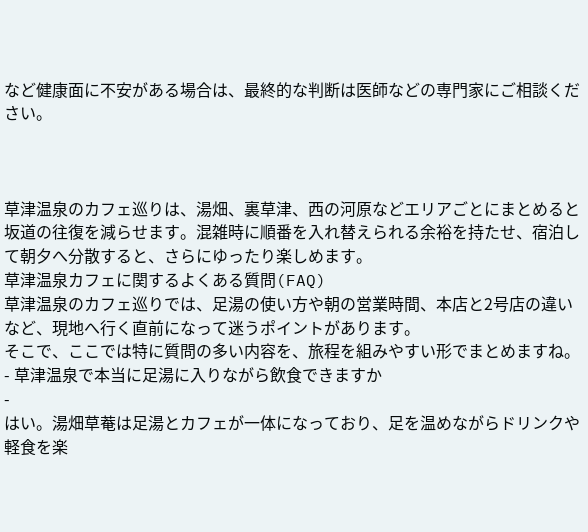など健康面に不安がある場合は、最終的な判断は医師などの専門家にご相談ください。



草津温泉のカフェ巡りは、湯畑、裏草津、西の河原などエリアごとにまとめると坂道の往復を減らせます。混雑時に順番を入れ替えられる余裕を持たせ、宿泊して朝夕へ分散すると、さらにゆったり楽しめます。
草津温泉カフェに関するよくある質問(FAQ)
草津温泉のカフェ巡りでは、足湯の使い方や朝の営業時間、本店と2号店の違いなど、現地へ行く直前になって迷うポイントがあります。
そこで、ここでは特に質問の多い内容を、旅程を組みやすい形でまとめますね。
- 草津温泉で本当に足湯に入りながら飲食できますか
-
はい。湯畑草菴は足湯とカフェが一体になっており、足を温めながらドリンクや軽食を楽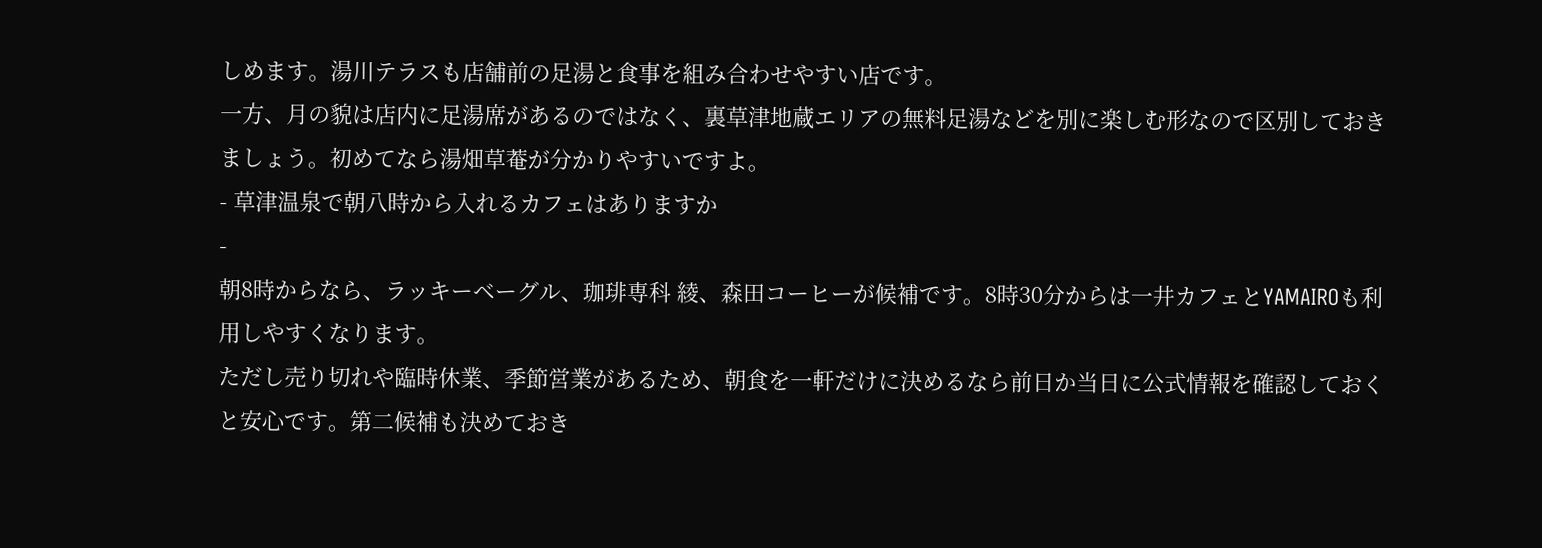しめます。湯川テラスも店舗前の足湯と食事を組み合わせやすい店です。
一方、月の貌は店内に足湯席があるのではなく、裏草津地蔵エリアの無料足湯などを別に楽しむ形なので区別しておきましょう。初めてなら湯畑草菴が分かりやすいですよ。
- 草津温泉で朝八時から入れるカフェはありますか
-
朝8時からなら、ラッキーベーグル、珈琲専科 綾、森田コーヒーが候補です。8時30分からは一井カフェとYAMAIROも利用しやすくなります。
ただし売り切れや臨時休業、季節営業があるため、朝食を一軒だけに決めるなら前日か当日に公式情報を確認しておくと安心です。第二候補も決めておき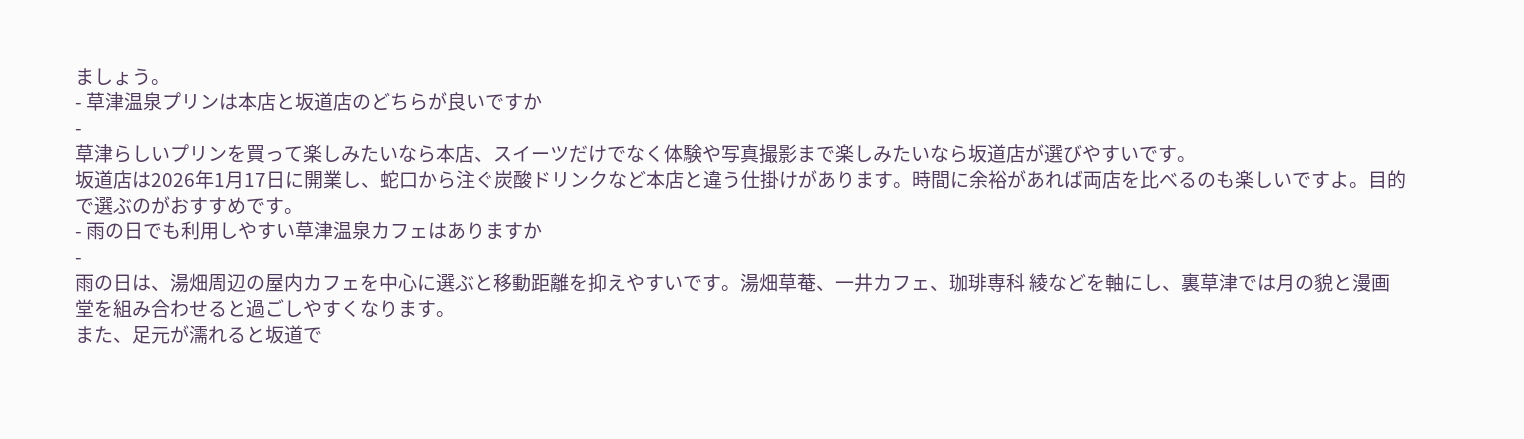ましょう。
- 草津温泉プリンは本店と坂道店のどちらが良いですか
-
草津らしいプリンを買って楽しみたいなら本店、スイーツだけでなく体験や写真撮影まで楽しみたいなら坂道店が選びやすいです。
坂道店は2026年1月17日に開業し、蛇口から注ぐ炭酸ドリンクなど本店と違う仕掛けがあります。時間に余裕があれば両店を比べるのも楽しいですよ。目的で選ぶのがおすすめです。
- 雨の日でも利用しやすい草津温泉カフェはありますか
-
雨の日は、湯畑周辺の屋内カフェを中心に選ぶと移動距離を抑えやすいです。湯畑草菴、一井カフェ、珈琲専科 綾などを軸にし、裏草津では月の貌と漫画堂を組み合わせると過ごしやすくなります。
また、足元が濡れると坂道で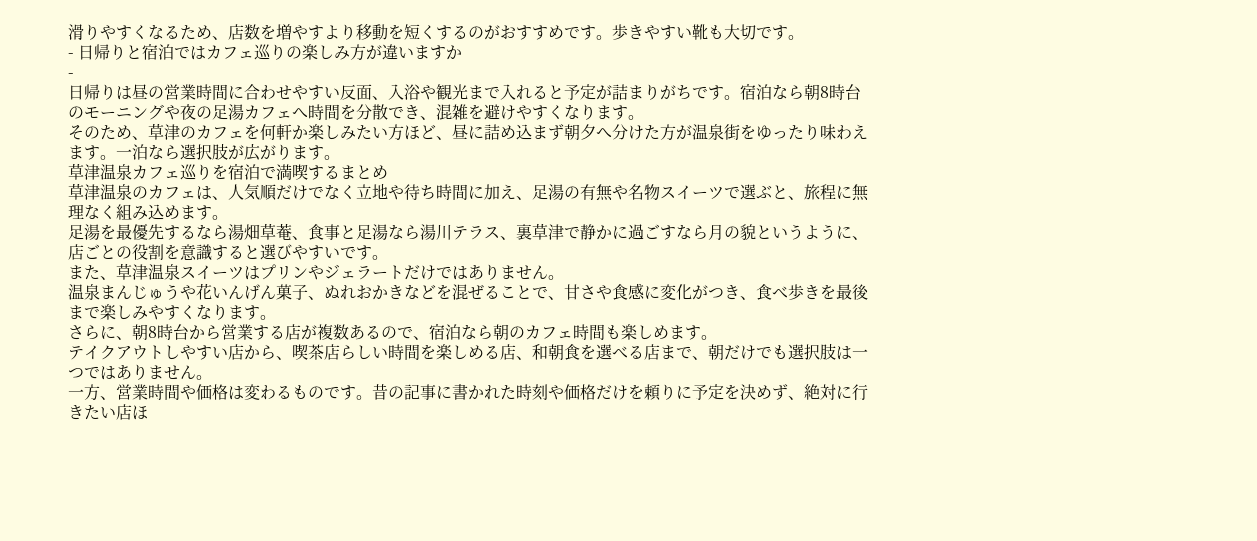滑りやすくなるため、店数を増やすより移動を短くするのがおすすめです。歩きやすい靴も大切です。
- 日帰りと宿泊ではカフェ巡りの楽しみ方が違いますか
-
日帰りは昼の営業時間に合わせやすい反面、入浴や観光まで入れると予定が詰まりがちです。宿泊なら朝8時台のモーニングや夜の足湯カフェへ時間を分散でき、混雑を避けやすくなります。
そのため、草津のカフェを何軒か楽しみたい方ほど、昼に詰め込まず朝夕へ分けた方が温泉街をゆったり味わえます。一泊なら選択肢が広がります。
草津温泉カフェ巡りを宿泊で満喫するまとめ
草津温泉のカフェは、人気順だけでなく立地や待ち時間に加え、足湯の有無や名物スイーツで選ぶと、旅程に無理なく組み込めます。
足湯を最優先するなら湯畑草菴、食事と足湯なら湯川テラス、裏草津で静かに過ごすなら月の貌というように、店ごとの役割を意識すると選びやすいです。
また、草津温泉スイーツはプリンやジェラートだけではありません。
温泉まんじゅうや花いんげん菓子、ぬれおかきなどを混ぜることで、甘さや食感に変化がつき、食べ歩きを最後まで楽しみやすくなります。
さらに、朝8時台から営業する店が複数あるので、宿泊なら朝のカフェ時間も楽しめます。
テイクアウトしやすい店から、喫茶店らしい時間を楽しめる店、和朝食を選べる店まで、朝だけでも選択肢は一つではありません。
一方、営業時間や価格は変わるものです。昔の記事に書かれた時刻や価格だけを頼りに予定を決めず、絶対に行きたい店ほ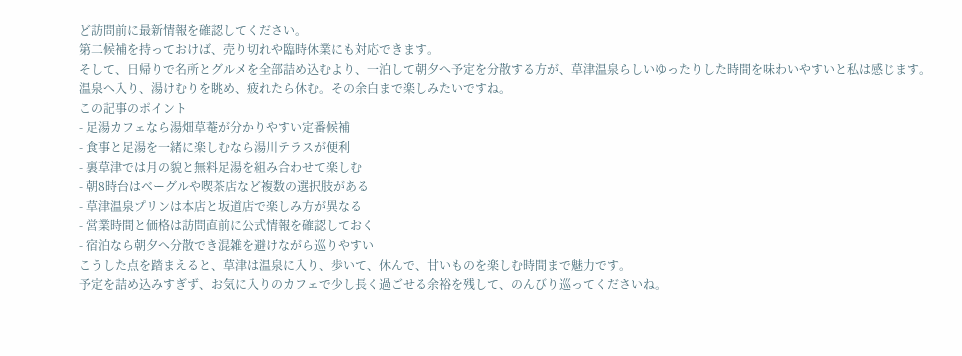ど訪問前に最新情報を確認してください。
第二候補を持っておけば、売り切れや臨時休業にも対応できます。
そして、日帰りで名所とグルメを全部詰め込むより、一泊して朝夕へ予定を分散する方が、草津温泉らしいゆったりした時間を味わいやすいと私は感じます。
温泉へ入り、湯けむりを眺め、疲れたら休む。その余白まで楽しみたいですね。
この記事のポイント
- 足湯カフェなら湯畑草菴が分かりやすい定番候補
- 食事と足湯を一緒に楽しむなら湯川テラスが便利
- 裏草津では月の貌と無料足湯を組み合わせて楽しむ
- 朝8時台はベーグルや喫茶店など複数の選択肢がある
- 草津温泉プリンは本店と坂道店で楽しみ方が異なる
- 営業時間と価格は訪問直前に公式情報を確認しておく
- 宿泊なら朝夕へ分散でき混雑を避けながら巡りやすい
こうした点を踏まえると、草津は温泉に入り、歩いて、休んで、甘いものを楽しむ時間まで魅力です。
予定を詰め込みすぎず、お気に入りのカフェで少し長く過ごせる余裕を残して、のんびり巡ってくださいね。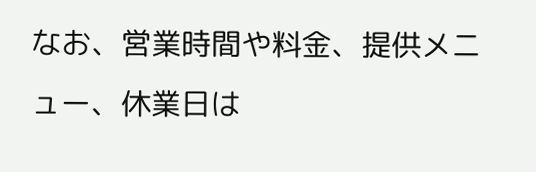なお、営業時間や料金、提供メニュー、休業日は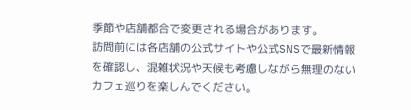季節や店舗都合で変更される場合があります。
訪問前には各店舗の公式サイトや公式SNSで最新情報を確認し、混雑状況や天候も考慮しながら無理のないカフェ巡りを楽しんでください。